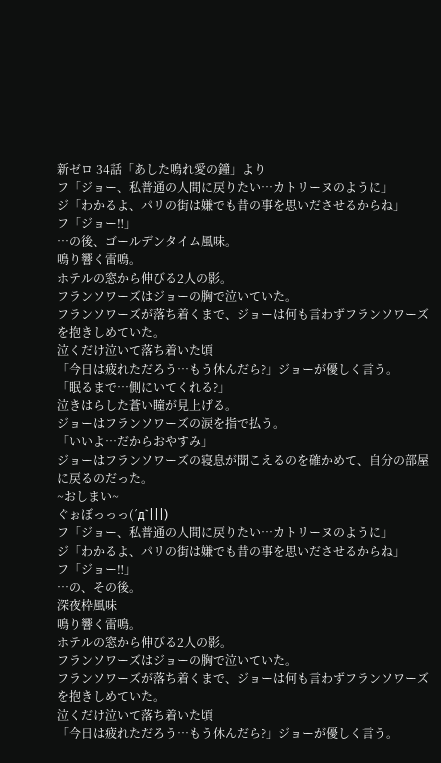新ゼロ 34話「あした鳴れ愛の鐘」より
フ「ジョー、私普通の人間に戻りたい…カトリーヌのように」
ジ「わかるよ、パリの街は嫌でも昔の事を思いださせるからね」
フ「ジョー‼」
…の後、ゴールデンタイム風味。
鳴り響く雷鳴。
ホテルの窓から伸びる2人の影。
フランソワーズはジョーの胸で泣いていた。
フランソワーズが落ち着くまで、ジョーは何も言わずフランソワーズを抱きしめていた。
泣くだけ泣いて落ち着いた頃
「今日は疲れただろう…もう休んだら?」ジョーが優しく言う。
「眠るまで…側にいてくれる?」
泣きはらした蒼い瞳が見上げる。
ジョーはフランソワーズの涙を指で払う。
「いいよ…だからおやすみ」
ジョーはフランソワーズの寝息が聞こえるのを確かめて、自分の部屋に戻るのだった。
~おしまい~
ぐぉぼっっっ(´д`|||)
フ「ジョー、私普通の人間に戻りたい…カトリーヌのように」
ジ「わかるよ、パリの街は嫌でも昔の事を思いださせるからね」
フ「ジョー‼」
…の、その後。
深夜枠風味
鳴り響く雷鳴。
ホテルの窓から伸びる2人の影。
フランソワーズはジョーの胸で泣いていた。
フランソワーズが落ち着くまで、ジョーは何も言わずフランソワーズを抱きしめていた。
泣くだけ泣いて落ち着いた頃
「今日は疲れただろう…もう休んだら?」ジョーが優しく言う。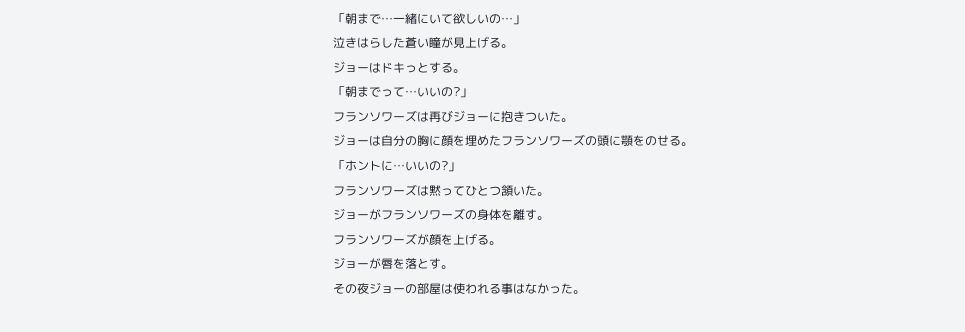「朝まで…一緒にいて欲しいの…」
泣きはらした蒼い瞳が見上げる。
ジョーはドキっとする。
「朝までって…いいの?」
フランソワーズは再びジョーに抱きついた。
ジョーは自分の胸に顔を埋めたフランソワーズの頭に顎をのせる。
「ホントに…いいの?」
フランソワーズは黙ってひとつ頷いた。
ジョーがフランソワーズの身体を離す。
フランソワーズが顔を上げる。
ジョーが唇を落とす。
その夜ジョーの部屋は使われる事はなかった。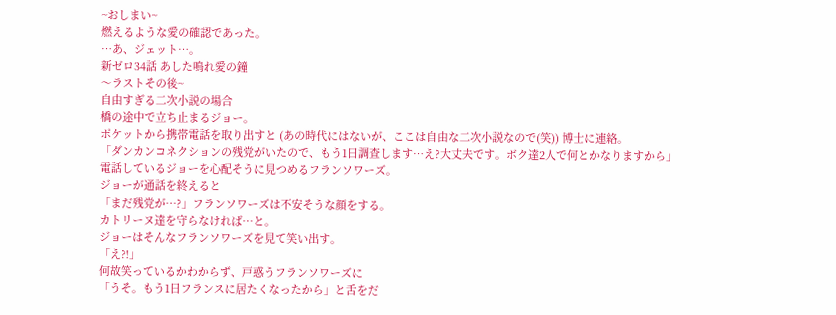~おしまい~
燃えるような愛の確認であった。
…あ、ジェット…。
新ゼロ34話 あした鳴れ愛の鐘
〜ラストその後~
自由すぎる二次小説の場合
橋の途中で立ち止まるジョー。
ポケットから携帯電話を取り出すと (あの時代にはないが、ここは自由な二次小説なので(笑)) 博士に連絡。
「ダンカンコネクションの残党がいたので、もう1日調査します…え?大丈夫です。ボク達2人で何とかなりますから」
電話しているジョーを心配そうに見つめるフランソワーズ。
ジョーが通話を終えると
「まだ残党が…?」フランソワーズは不安そうな顔をする。
カトリーヌ達を守らなければ…と。
ジョーはそんなフランソワーズを見て笑い出す。
「え⁈」
何故笑っているかわからず、戸惑うフランソワーズに
「うそ。もう1日フランスに居たくなったから」と舌をだ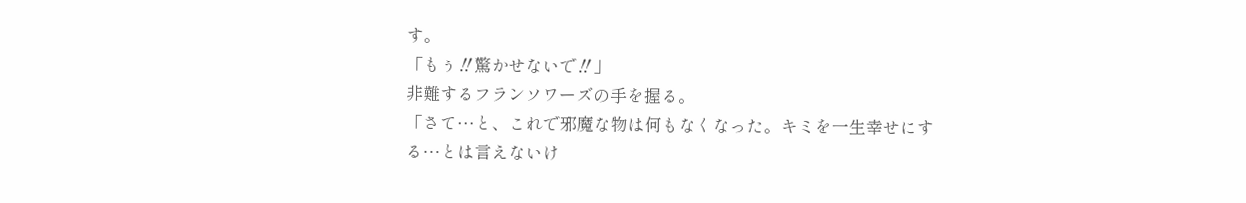す。
「もぅ‼驚かせないで‼」
非難するフランソワーズの手を握る。
「さて…と、これで邪魔な物は何もなくなった。キミを一生幸せにする…とは言えないけ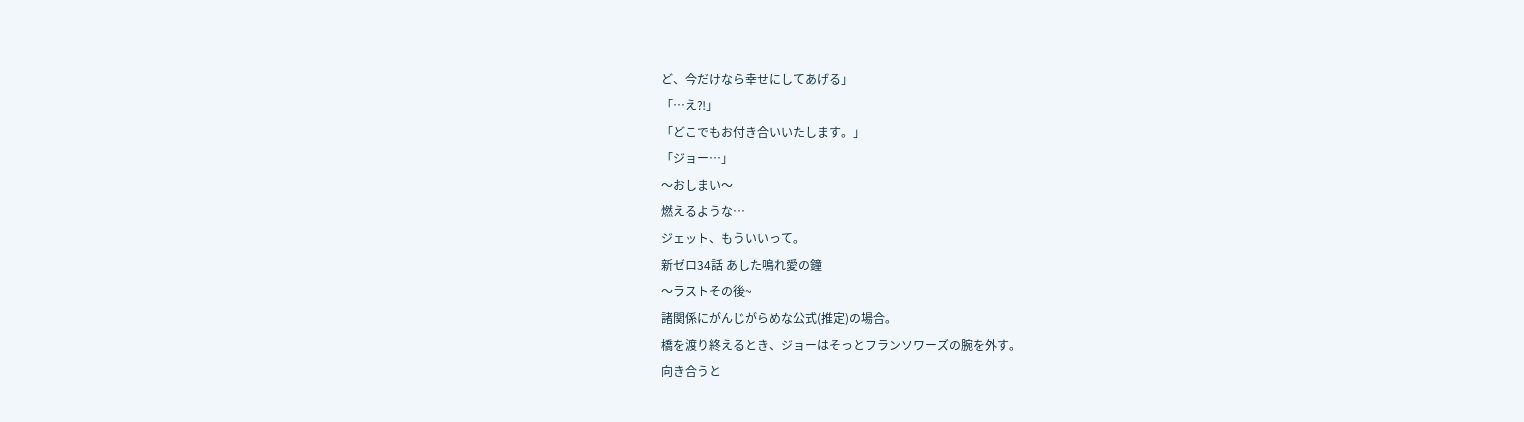ど、今だけなら幸せにしてあげる」
「…え⁈」
「どこでもお付き合いいたします。」
「ジョー…」
〜おしまい〜
燃えるような…
ジェット、もういいって。
新ゼロ34話 あした鳴れ愛の鐘
〜ラストその後~
諸関係にがんじがらめな公式(推定)の場合。
橋を渡り終えるとき、ジョーはそっとフランソワーズの腕を外す。
向き合うと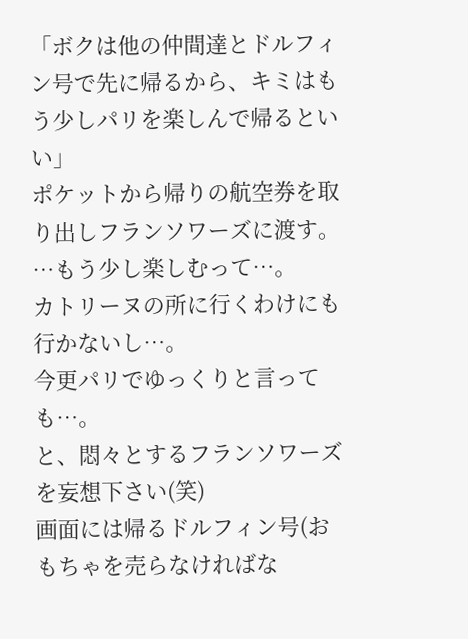「ボクは他の仲間達とドルフィン号で先に帰るから、キミはもう少しパリを楽しんで帰るといい」
ポケットから帰りの航空券を取り出しフランソワーズに渡す。
…もう少し楽しむって…。
カトリーヌの所に行くわけにも行かないし…。
今更パリでゆっくりと言っても…。
と、悶々とするフランソワーズを妄想下さい(笑)
画面には帰るドルフィン号(おもちゃを売らなければな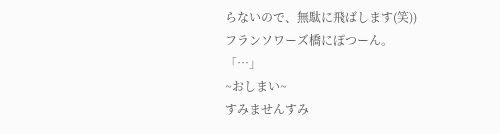らないので、無駄に飛ばします(笑))
フランソワーズ橋にぽつーん。
「…」
~おしまい~
すみませんすみ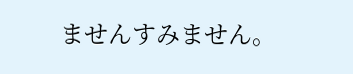ませんすみません。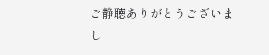ご静聴ありがとうございまし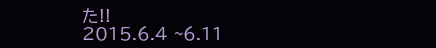た!!
2015.6.4 ~6.11